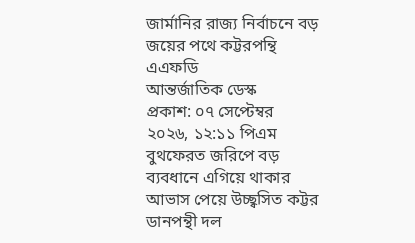জার্মানির রাজ্য নির্বাচনে বড় জয়ের পথে কট্টরপন্থি এএফডি
আন্তর্জাতিক ডেস্ক
প্রকাশ: ০৭ সেপ্টেম্বর ২০২৬, ১২:১১ পিএম
বুথফেরত জরিপে বড় ব্যবধানে এগিয়ে থাকার আভাস পেয়ে উচ্ছ্বসিত কট্টর ডানপন্থী দল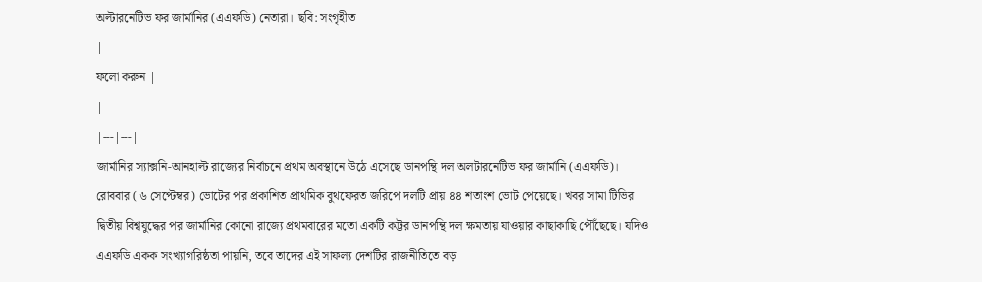অল্টারনেটিভ ফর জার্মানির (এএফডি) নেতারা। ছবি: সংগৃহীত
|
ফলো করুন |
|
|---|---|
জার্মানির স্যাক্সনি-আনহাল্ট রাজ্যের নির্বাচনে প্রথম অবস্থানে উঠে এসেছে ডানপন্থি দল অলটারনেটিভ ফর জার্মানি (এএফডি)। রোববার (৬ সেপ্টেম্বর) ভোটের পর প্রকাশিত প্রাথমিক বুথফেরত জরিপে দলটি প্রায় ৪৪ শতাংশ ভোট পেয়েছে। খবর সামা টিভির
দ্বিতীয় বিশ্বযুদ্ধের পর জার্মানির কোনো রাজ্যে প্রথমবারের মতো একটি কট্টর ডানপন্থি দল ক্ষমতায় যাওয়ার কাছাকাছি পৌঁছেছে। যদিও এএফডি একক সংখ্যাগরিষ্ঠতা পায়নি, তবে তাদের এই সাফল্য দেশটির রাজনীতিতে বড়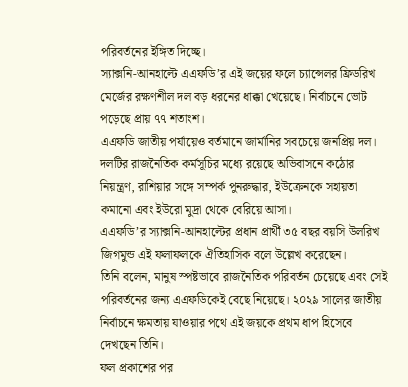পরিবর্তনের ইঙ্গিত দিচ্ছে।
স্যাক্সনি-আনহাল্টে এএফডি’র এই জয়ের ফলে চ্যান্সেলর ফ্রিডরিখ মের্জের রক্ষণশীল দল বড় ধরনের ধাক্কা খেয়েছে। নির্বাচনে ভোট পড়েছে প্রায় ৭৭ শতাংশ।
এএফডি জাতীয় পর্যায়েও বর্তমানে জার্মানির সবচেয়ে জনপ্রিয় দল। দলটির রাজনৈতিক কর্মসূচির মধ্যে রয়েছে অভিবাসনে কঠোর নিয়ন্ত্রণ, রাশিয়ার সঙ্গে সম্পর্ক পুনরুদ্ধার, ইউক্রেনকে সহায়তা কমানো এবং ইউরো মুদ্রা থেকে বেরিয়ে আসা।
এএফডি’র স্যাক্সনি-আনহাল্টের প্রধান প্রার্থী ৩৫ বছর বয়সি উলরিখ জিগমুন্ড এই ফলাফলকে ঐতিহাসিক বলে উল্লেখ করেছেন।
তিনি বলেন, মানুষ স্পষ্টভাবে রাজনৈতিক পরিবর্তন চেয়েছে এবং সেই পরিবর্তনের জন্য এএফডিকেই বেছে নিয়েছে। ২০২৯ সালের জাতীয় নির্বাচনে ক্ষমতায় যাওয়ার পথে এই জয়কে প্রথম ধাপ হিসেবে দেখছেন তিনি।
ফল প্রকাশের পর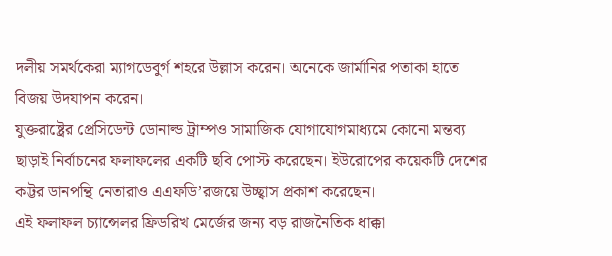দলীয় সমর্থকেরা ম্যাগডেবুর্গ শহরে উল্লাস করেন। অনেকে জার্মানির পতাকা হাতে বিজয় উদযাপন করেন।
যুক্তরাষ্ট্রের প্রেসিডেন্ট ডোনাল্ড ট্রাম্পও সামাজিক যোগাযোগমাধ্যমে কোনো মন্তব্য ছাড়াই নির্বাচনের ফলাফলের একটি ছবি পোস্ট করেছেন। ইউরোপের কয়েকটি দেশের কট্টর ডানপন্থি নেতারাও এএফডি’রজয়ে উচ্ছ্বাস প্রকাশ করেছেন।
এই ফলাফল চ্যান্সেলর ফ্রিডরিখ মের্জের জন্য বড় রাজনৈতিক ধাক্কা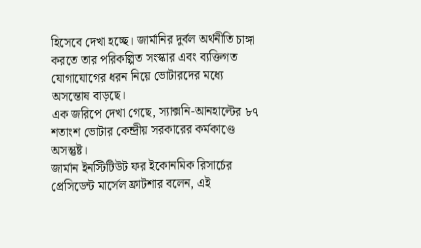হিসেবে দেখা হচ্ছে। জার্মানির দুর্বল অর্থনীতি চাঙ্গা করতে তার পরিকল্পিত সংস্কার এবং ব্যক্তিগত যোগাযোগের ধরন নিয়ে ভোটারদের মধ্যে অসন্তোষ বাড়ছে।
এক জরিপে দেখা গেছে, স্যাক্সনি-আনহাল্টের ৮৭ শতাংশ ভোটার কেন্দ্রীয় সরকারের কর্মকাণ্ডে অসন্তুষ্ট।
জার্মান ইনস্টিটিউট ফর ইকোনমিক রিসার্চের প্রেসিডেন্ট মার্সেল ফ্রাটশার বলেন, এই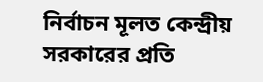নির্বাচন মূলত কেন্দ্রীয় সরকারের প্রতি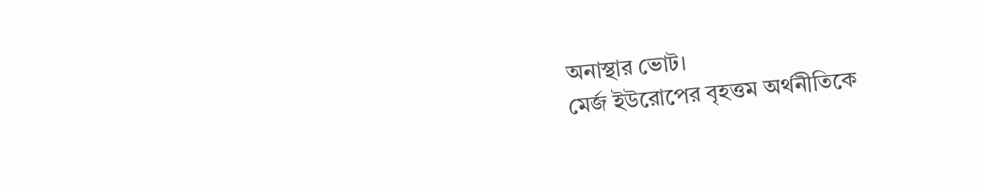অনাস্থার ভোট।
মের্জ ইউরোপের বৃহত্তম অর্থনীতিকে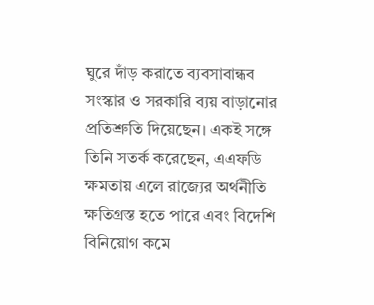ঘুরে দাঁড় করাতে ব্যবসাবান্ধব সংস্কার ও সরকারি ব্যয় বাড়ানোর প্রতিশ্রুতি দিয়েছেন। একই সঙ্গে তিনি সতর্ক করেছেন, এএফডি ক্ষমতায় এলে রাজ্যের অর্থনীতি ক্ষতিগ্রস্ত হতে পারে এবং বিদেশি বিনিয়োগ কমে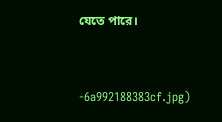যেতে পারে।


-6a992188383cf.jpg)